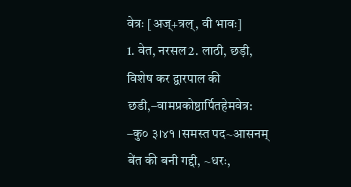वेत्रः [अज्+त्रल्, वी भावः]
1. वेत, नरसल2. लाठी, छड़ी, विशेष कर द्वारपाल की छडी,–वामप्रकोष्ठार्पितहेमवेत्र: –कु० ३।४१ ।समस्त पद~आसनम् बेंत की बनी गद्दी, ~धरः,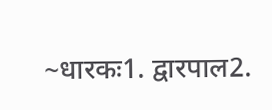~धारकः1. द्वारपाल2.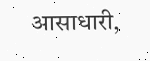आसाधारी,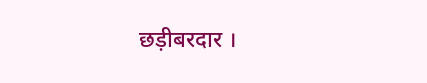छड़ीबरदार ।